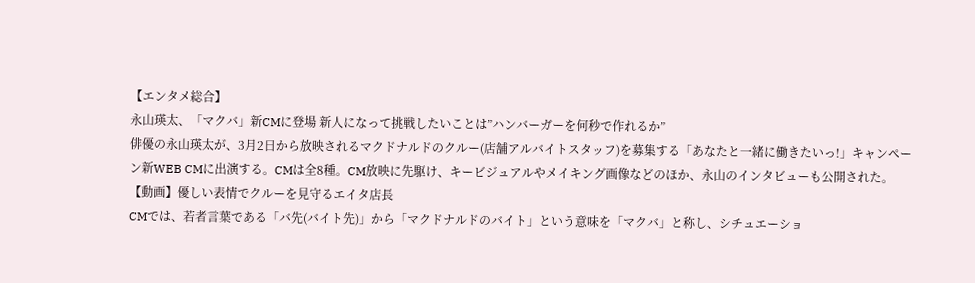【エンタメ総合】
永山瑛太、「マクバ」新CMに登場 新人になって挑戦したいことは”ハンバーガーを何秒で作れるか”
俳優の永山瑛太が、3月2日から放映されるマクドナルドのクルー(店舗アルバイトスタッフ)を募集する「あなたと一緒に働きたいっ!」キャンペーン新WEB CMに出演する。CMは全8種。CM放映に先駆け、キービジュアルやメイキング画像などのほか、永山のインタビューも公開された。
【動画】優しい表情でクルーを見守るエイタ店長
CMでは、若者言葉である「バ先(バイト先)」から「マクドナルドのバイト」という意味を「マクバ」と称し、シチュエーショ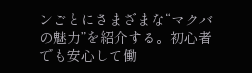ンごとにさまざまな“マクバの魅力”を紹介する。初心者でも安心して働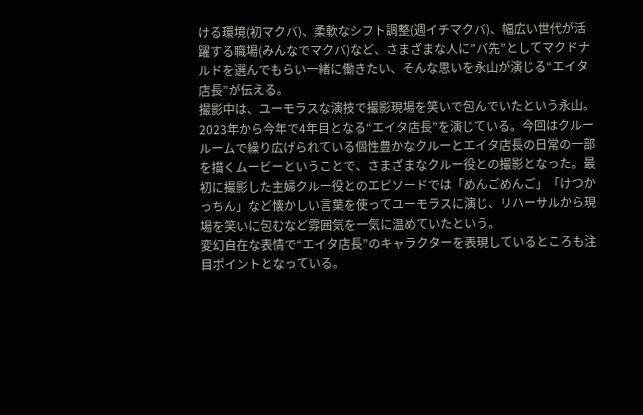ける環境(初マクバ)、柔軟なシフト調整(週イチマクバ)、幅広い世代が活躍する職場(みんなでマクバ)など、さまざまな人に”バ先”としてマクドナルドを選んでもらい一緒に働きたい、そんな思いを永山が演じる“エイタ店長”が伝える。
撮影中は、ユーモラスな演技で撮影現場を笑いで包んでいたという永山。2023年から今年で4年目となる“エイタ店長”を演じている。今回はクルールームで繰り広げられている個性豊かなクルーとエイタ店長の日常の一部を描くムービーということで、さまざまなクルー役との撮影となった。最初に撮影した主婦クルー役とのエピソードでは「めんごめんご」「けつかっちん」など懐かしい言葉を使ってユーモラスに演じ、リハーサルから現場を笑いに包むなど雰囲気を一気に温めていたという。
変幻自在な表情で“エイタ店長”のキャラクターを表現しているところも注目ポイントとなっている。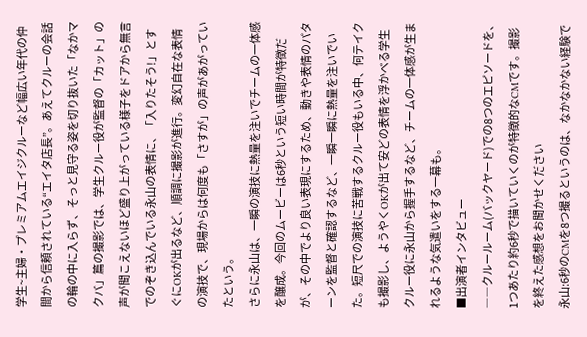学生~主婦・プレミアムエイジクルーなど幅広い年代の仲間から信頼されている“エイタ店長”。あえてクルーの会話の輪の中に入らず、そっと見守る姿を切り抜いた「なかマクバ」篇の撮影では、学生クルー役が監督の「カット」の声が聞こえないほど盛り上がっている様子をドアから無言でのぞき込んでいる永山の表情に、「入りたそう!」とすぐにOKが出るなど、順調に撮影が進行。変幻自在な表情の演技で、現場からは何度も「さすが」の声があがっていたという。
さらに永山は、一瞬の演技に熱量を注いでチームの一体感を醸成。今回のムービーは6秒という短い時間が特徴だが、その中でより良い表現にするため、動きや表情のパターンを監督と確認するなど、一瞬一瞬に熱量を注いでいた。短尺での演技に苦戦するクルー役もいる中、何テイクも撮影し、ようやくOKが出て安どの表情を浮かべる学生クルー役に永山から握手するなど、チームの一体感が生まれるような気遣いをする一幕も。
■出演者インタビュー
――クルールーム(バックヤード)での8つのエピソードを、1つあたり約6秒で描いていくのが特徴的なCMです。撮影を終えた感想をお聞かせください
永山:6秒のCMを8つ撮るというのは、なかなかない経験で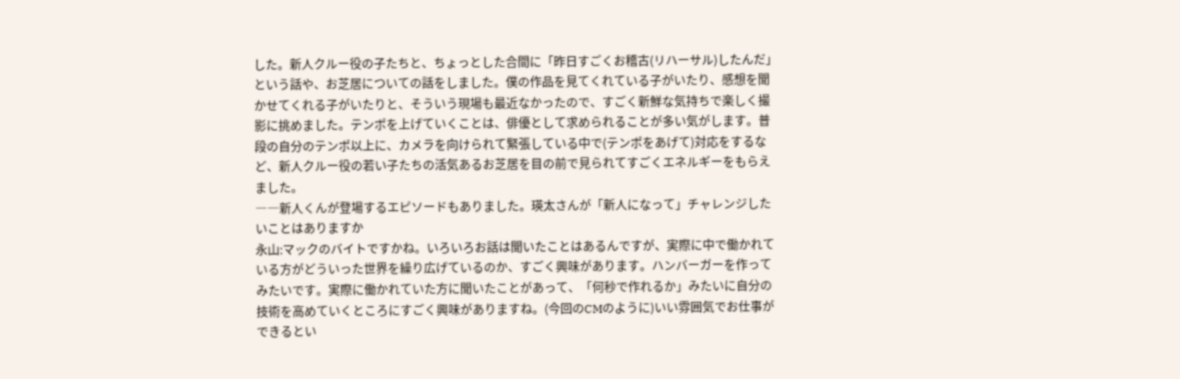した。新人クルー役の子たちと、ちょっとした合間に「昨日すごくお稽古(リハーサル)したんだ」という話や、お芝居についての話をしました。僕の作品を見てくれている子がいたり、感想を聞かせてくれる子がいたりと、そういう現場も最近なかったので、すごく新鮮な気持ちで楽しく撮影に挑めました。テンポを上げていくことは、俳優として求められることが多い気がします。普段の自分のテンポ以上に、カメラを向けられて緊張している中で(テンポをあげて)対応をするなど、新人クルー役の若い子たちの活気あるお芝居を目の前で見られてすごくエネルギーをもらえました。
――新人くんが登場するエピソードもありました。瑛太さんが「新人になって」チャレンジしたいことはありますか
永山:マックのバイトですかね。いろいろお話は聞いたことはあるんですが、実際に中で働かれている方がどういった世界を繰り広げているのか、すごく興味があります。ハンバーガーを作ってみたいです。実際に働かれていた方に聞いたことがあって、「何秒で作れるか」みたいに自分の技術を高めていくところにすごく興味がありますね。(今回のCMのように)いい雰囲気でお仕事ができるとい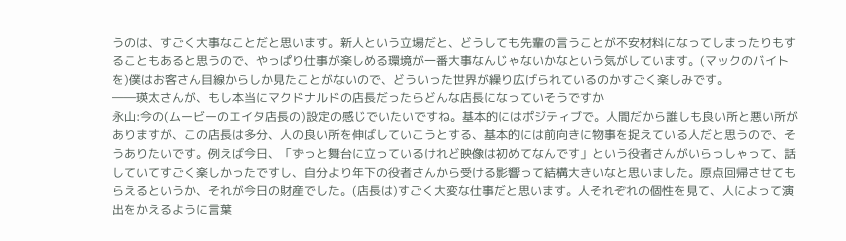うのは、すごく大事なことだと思います。新人という立場だと、どうしても先輩の言うことが不安材料になってしまったりもすることもあると思うので、やっぱり仕事が楽しめる環境が一番大事なんじゃないかなという気がしています。(マックのバイトを)僕はお客さん目線からしか見たことがないので、どういった世界が繰り広げられているのかすごく楽しみです。
――瑛太さんが、もし本当にマクドナルドの店長だったらどんな店長になっていそうですか
永山:今の(ムービーのエイタ店長の)設定の感じでいたいですね。基本的にはポジティブで。人間だから誰しも良い所と悪い所がありますが、この店長は多分、人の良い所を伸ばしていこうとする、基本的には前向きに物事を捉えている人だと思うので、そうありたいです。例えば今日、「ずっと舞台に立っているけれど映像は初めてなんです」という役者さんがいらっしゃって、話していてすごく楽しかったですし、自分より年下の役者さんから受ける影響って結構大きいなと思いました。原点回帰させてもらえるというか、それが今日の財産でした。(店長は)すごく大変な仕事だと思います。人それぞれの個性を見て、人によって演出をかえるように言葉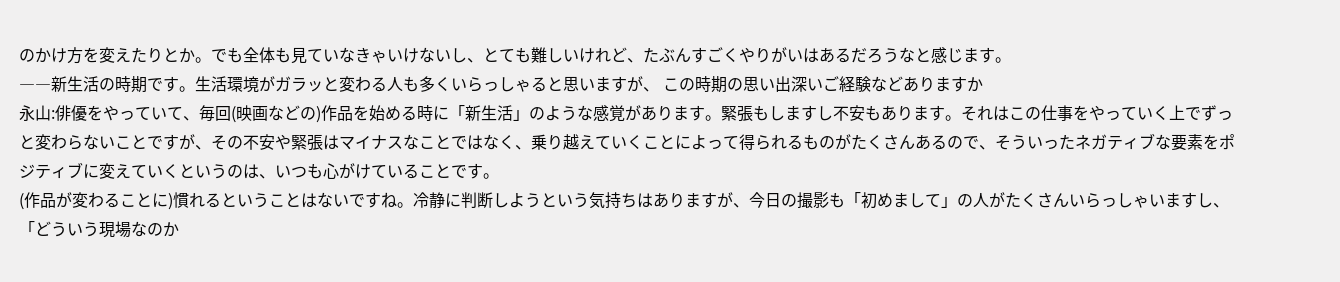のかけ方を変えたりとか。でも全体も見ていなきゃいけないし、とても難しいけれど、たぶんすごくやりがいはあるだろうなと感じます。
――新生活の時期です。生活環境がガラッと変わる人も多くいらっしゃると思いますが、 この時期の思い出深いご経験などありますか
永山:俳優をやっていて、毎回(映画などの)作品を始める時に「新生活」のような感覚があります。緊張もしますし不安もあります。それはこの仕事をやっていく上でずっと変わらないことですが、その不安や緊張はマイナスなことではなく、乗り越えていくことによって得られるものがたくさんあるので、そういったネガティブな要素をポジティブに変えていくというのは、いつも心がけていることです。
(作品が変わることに)慣れるということはないですね。冷静に判断しようという気持ちはありますが、今日の撮影も「初めまして」の人がたくさんいらっしゃいますし、「どういう現場なのか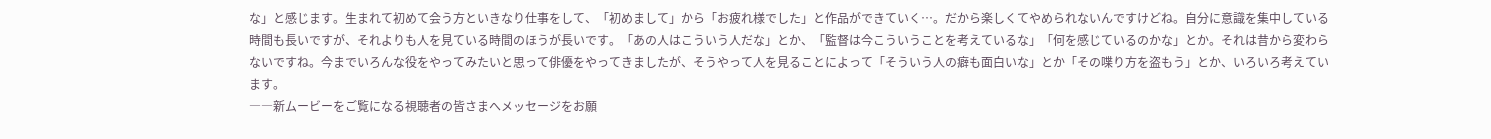な」と感じます。生まれて初めて会う方といきなり仕事をして、「初めまして」から「お疲れ様でした」と作品ができていく…。だから楽しくてやめられないんですけどね。自分に意識を集中している時間も長いですが、それよりも人を見ている時間のほうが長いです。「あの人はこういう人だな」とか、「監督は今こういうことを考えているな」「何を感じているのかな」とか。それは昔から変わらないですね。今までいろんな役をやってみたいと思って俳優をやってきましたが、そうやって人を見ることによって「そういう人の癖も面白いな」とか「その喋り方を盗もう」とか、いろいろ考えています。
――新ムービーをご覧になる視聴者の皆さまへメッセージをお願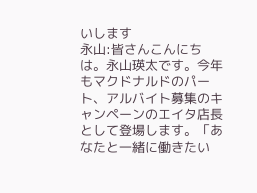いします
永山:皆さんこんにちは。永山瑛太です。今年もマクドナルドのパート、アルバイト募集のキャンペーンのエイタ店長として登場します。「あなたと一緒に働きたい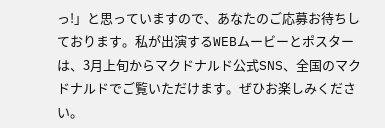っ!」と思っていますので、あなたのご応募お待ちしております。私が出演するWEBムービーとポスターは、3月上旬からマクドナルド公式SNS、全国のマクドナルドでご覧いただけます。ぜひお楽しみください。